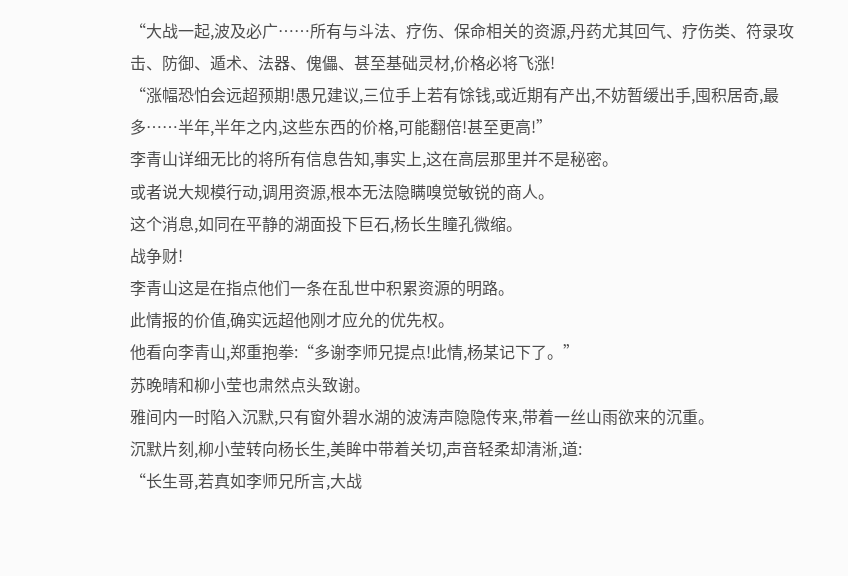“大战一起,波及必广……所有与斗法、疗伤、保命相关的资源,丹药尤其回气、疗伤类、符录攻击、防御、遁术、法器、傀儡、甚至基础灵材,价格必将飞涨!
“涨幅恐怕会远超预期!愚兄建议,三位手上若有馀钱,或近期有产出,不妨暂缓出手,囤积居奇,最多……半年,半年之内,这些东西的价格,可能翻倍!甚至更高!”
李青山详细无比的将所有信息告知,事实上,这在高层那里并不是秘密。
或者说大规模行动,调用资源,根本无法隐瞒嗅觉敏锐的商人。
这个消息,如同在平静的湖面投下巨石,杨长生瞳孔微缩。
战争财!
李青山这是在指点他们一条在乱世中积累资源的明路。
此情报的价值,确实远超他刚才应允的优先权。
他看向李青山,郑重抱拳:“多谢李师兄提点!此情,杨某记下了。”
苏晚晴和柳小莹也肃然点头致谢。
雅间内一时陷入沉默,只有窗外碧水湖的波涛声隐隐传来,带着一丝山雨欲来的沉重。
沉默片刻,柳小莹转向杨长生,美眸中带着关切,声音轻柔却清淅,道:
“长生哥,若真如李师兄所言,大战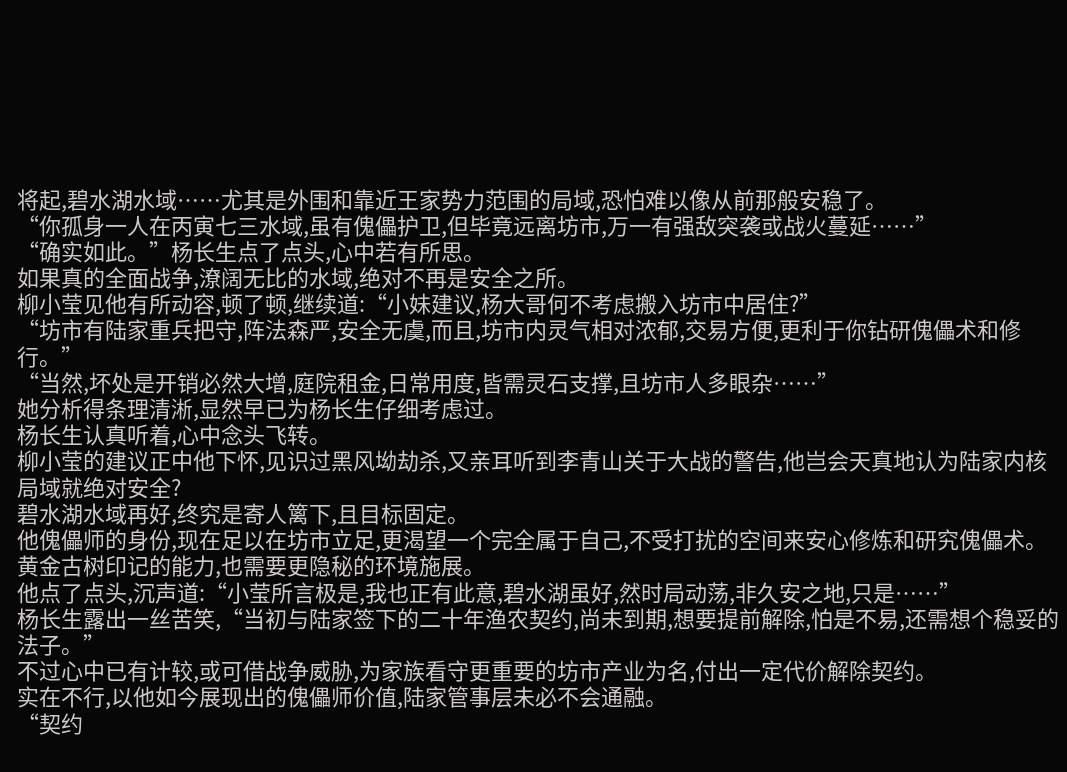将起,碧水湖水域……尤其是外围和靠近王家势力范围的局域,恐怕难以像从前那般安稳了。
“你孤身一人在丙寅七三水域,虽有傀儡护卫,但毕竟远离坊市,万一有强敌突袭或战火蔓延……”
“确实如此。”杨长生点了点头,心中若有所思。
如果真的全面战争,潦阔无比的水域,绝对不再是安全之所。
柳小莹见他有所动容,顿了顿,继续道:“小妹建议,杨大哥何不考虑搬入坊市中居住?”
“坊市有陆家重兵把守,阵法森严,安全无虞,而且,坊市内灵气相对浓郁,交易方便,更利于你钻研傀儡术和修行。”
“当然,坏处是开销必然大增,庭院租金,日常用度,皆需灵石支撑,且坊市人多眼杂……”
她分析得条理清淅,显然早已为杨长生仔细考虑过。
杨长生认真听着,心中念头飞转。
柳小莹的建议正中他下怀,见识过黑风坳劫杀,又亲耳听到李青山关于大战的警告,他岂会天真地认为陆家内核局域就绝对安全?
碧水湖水域再好,终究是寄人篱下,且目标固定。
他傀儡师的身份,现在足以在坊市立足,更渴望一个完全属于自己,不受打扰的空间来安心修炼和研究傀儡术。
黄金古树印记的能力,也需要更隐秘的环境施展。
他点了点头,沉声道:“小莹所言极是,我也正有此意,碧水湖虽好,然时局动荡,非久安之地,只是……”
杨长生露出一丝苦笑,“当初与陆家签下的二十年渔农契约,尚未到期,想要提前解除,怕是不易,还需想个稳妥的法子。”
不过心中已有计较,或可借战争威胁,为家族看守更重要的坊市产业为名,付出一定代价解除契约。
实在不行,以他如今展现出的傀儡师价值,陆家管事层未必不会通融。
“契约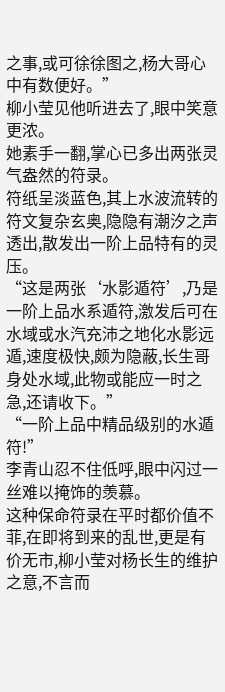之事,或可徐徐图之,杨大哥心中有数便好。”
柳小莹见他听进去了,眼中笑意更浓。
她素手一翻,掌心已多出两张灵气盎然的符录。
符纸呈淡蓝色,其上水波流转的符文复杂玄奥,隐隐有潮汐之声透出,散发出一阶上品特有的灵压。
“这是两张‘水影遁符’,乃是一阶上品水系遁符,激发后可在水域或水汽充沛之地化水影远遁,速度极快,颇为隐蔽,长生哥身处水域,此物或能应一时之急,还请收下。”
“一阶上品中精品级别的水遁符!”
李青山忍不住低呼,眼中闪过一丝难以掩饰的羡慕。
这种保命符录在平时都价值不菲,在即将到来的乱世,更是有价无市,柳小莹对杨长生的维护之意,不言而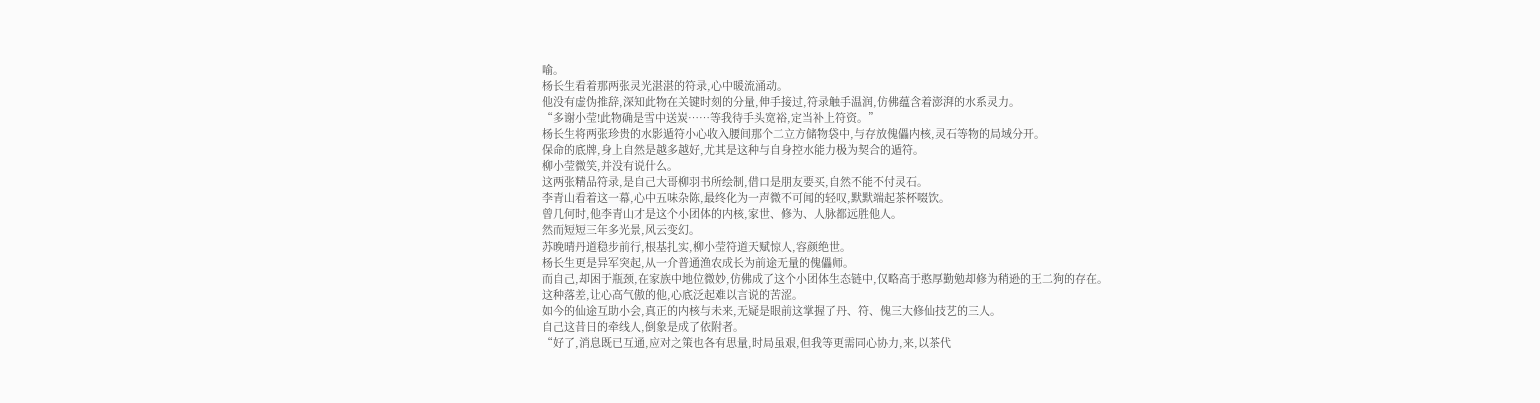喻。
杨长生看着那两张灵光湛湛的符录,心中暖流涌动。
他没有虚伪推辞,深知此物在关键时刻的分量,伸手接过,符录触手温润,仿佛蕴含着澎湃的水系灵力。
“多谢小莹!此物确是雪中送炭……等我待手头宽裕,定当补上符资。”
杨长生将两张珍贵的水影遁符小心收入腰间那个二立方储物袋中,与存放傀儡内核,灵石等物的局域分开。
保命的底牌,身上自然是越多越好,尤其是这种与自身控水能力极为契合的遁符。
柳小莹微笑,并没有说什么。
这两张精品符录,是自己大哥柳羽书所绘制,借口是朋友要买,自然不能不付灵石。
李青山看着这一幕,心中五味杂陈,最终化为一声微不可闻的轻叹,默默端起茶杯啜饮。
曾几何时,他李青山才是这个小团体的内核,家世、修为、人脉都远胜他人。
然而短短三年多光景,风云变幻。
苏晚晴丹道稳步前行,根基扎实,柳小莹符道天赋惊人,容颜绝世。
杨长生更是异军突起,从一介普通渔农成长为前途无量的傀儡师。
而自己,却困于瓶颈,在家族中地位微妙,仿佛成了这个小团体生态链中,仅略高于憨厚勤勉却修为稍逊的王二狗的存在。
这种落差,让心高气傲的他,心底泛起难以言说的苦涩。
如今的仙途互助小会,真正的内核与未来,无疑是眼前这掌握了丹、符、傀三大修仙技艺的三人。
自己这昔日的牵线人,倒象是成了依附者。
“好了,消息既已互通,应对之策也各有思量,时局虽艰,但我等更需同心协力,来,以茶代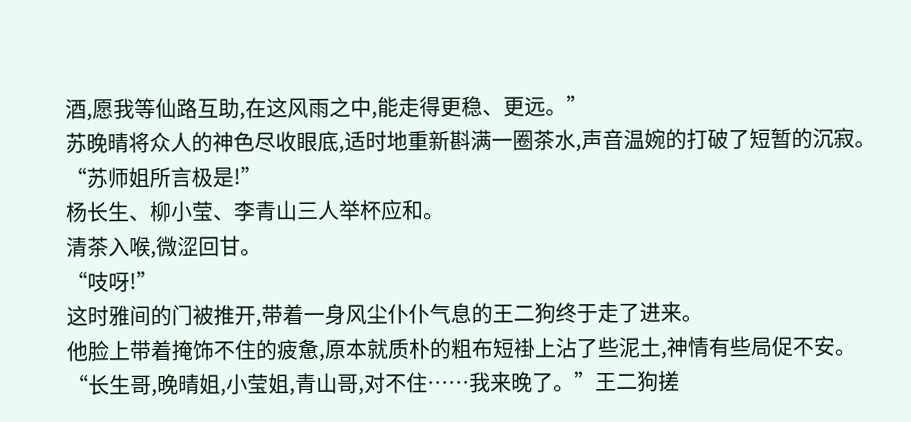酒,愿我等仙路互助,在这风雨之中,能走得更稳、更远。”
苏晚晴将众人的神色尽收眼底,适时地重新斟满一圈茶水,声音温婉的打破了短暂的沉寂。
“苏师姐所言极是!”
杨长生、柳小莹、李青山三人举杯应和。
清茶入喉,微涩回甘。
“吱呀!”
这时雅间的门被推开,带着一身风尘仆仆气息的王二狗终于走了进来。
他脸上带着掩饰不住的疲惫,原本就质朴的粗布短褂上沾了些泥土,神情有些局促不安。
“长生哥,晚晴姐,小莹姐,青山哥,对不住……我来晚了。”王二狗搓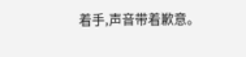着手,声音带着歉意。